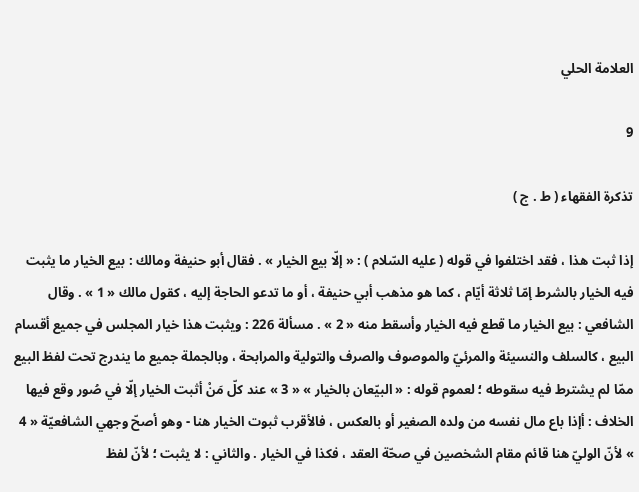العلامة الحلي

9

تذكرة الفقهاء ( ط . ج )

إذا ثبت هذا ، فقد اختلفوا في قوله ( عليه السّلام ) : « إلّا بيع الخيار » . فقال أبو حنيفة ومالك : بيع الخيار ما يثبت فيه الخيار بالشرط إمّا ثلاثة أيّام ، كما هو مذهب أبي حنيفة ، أو ما تدعو الحاجة إليه ، كقول مالك « 1 » . وقال الشافعي : بيع الخيار ما قطع فيه الخيار وأسقط منه « 2 » . مسألة 226 : ويثبت هذا خيار المجلس في جميع أقسام البيع ، كالسلف والنسيئة والمرئيّ والموصوف والصرف والتولية والمرابحة ، وبالجملة جميع ما يندرج تحت لفظ البيع ممّا لم يشترط فيه سقوطه ؛ لعموم قوله : « البيّعان بالخيار » « 3 » عند كلّ مَنْ أثبت الخيار إلّا في صُور وقع فيها الخلاف : أإذا باع مال نفسه من ولده الصغير أو بالعكس ، فالأقرب ثبوت الخيار هنا - وهو أصحّ وجهي الشافعيّة « 4 » لأنّ الوليّ هنا قائم مقام الشخصين في صحّة العقد ، فكذا في الخيار . والثاني : لا يثبت ؛ لأنّ لفظ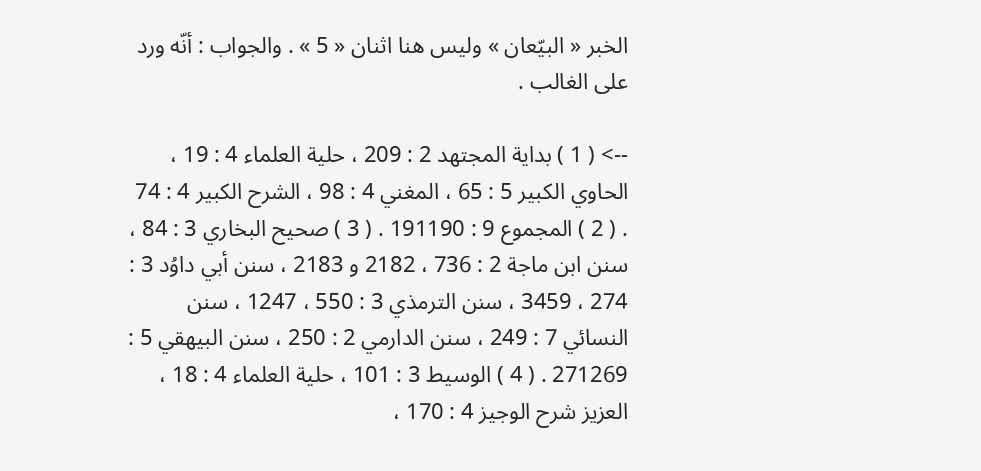الخبر « البيّعان » وليس هنا اثنان « 5 » . والجواب : أنّه ورد على الغالب .

--> ( 1 ) بداية المجتهد 2 : 209 ، حلية العلماء 4 : 19 ، الحاوي الكبير 5 : 65 ، المغني 4 : 98 ، الشرح الكبير 4 : 74 . ( 2 ) المجموع 9 : 191190 . ( 3 ) صحيح البخاري 3 : 84 ، سنن ابن ماجة 2 : 736 ، 2182 و 2183 ، سنن أبي داوُد 3 : 274 ، 3459 ، سنن الترمذي 3 : 550 ، 1247 ، سنن النسائي 7 : 249 ، سنن الدارمي 2 : 250 ، سنن البيهقي 5 : 271269 . ( 4 ) الوسيط 3 : 101 ، حلية العلماء 4 : 18 ، العزيز شرح الوجيز 4 : 170 ،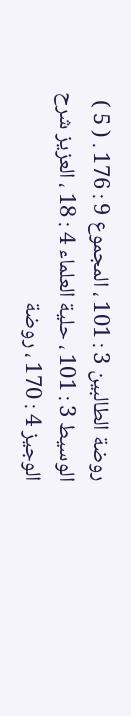روضة الطالبين 3 : 101 ، المجموع 9 : 176 . ( 5 ) الوسيط 3 : 101 ، حلية العلماء 4 : 18 ، العزيز شرح الوجيز 4 : 170 ، روضة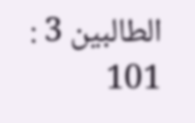الطالبين 3 : 101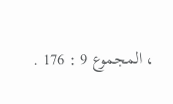، المجموع 9 : 176 .